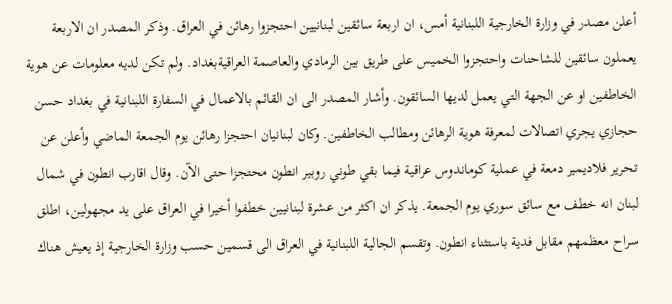أعلن مصدر في وزارة الخارجية اللبنانية أمس، ان اربعة سائقين لبنانيين احتجزوا رهائن في العراق. وذكر المصدر ان الاربعة يعملون سائقين للشاحنات واحتجزوا الخميس على طريق بين الرمادي والعاصمة العراقيةبغداد. ولم تكن لديه معلومات عن هوية الخاطفين او عن الجهة التي يعمل لديها السائقون. وأشار المصدر الى ان القائم بالاعمال في السفارة اللبنانية في بغداد حسن حجازي يجري اتصالات لمعرفة هوية الرهائن ومطالب الخاطفين. وكان لبنانيان احتجزا رهائن يوم الجمعة الماضي وأعلن عن تحرير فلاديمير دمعة في عملية كوماندوس عراقية فيما بقي طوني روبير انطون محتجزا حتى الآن. وقال اقارب انطون في شمال لبنان انه خطف مع سائق سوري يوم الجمعة. يذكر ان اكثر من عشرة لبنانيين خطفوا أخيرا في العراق على يد مجهولين، اطلق سراح معظمهم مقابل فدية باستثناء انطون. وتقسم الجالية اللبنانية في العراق الى قسمين حسب وزارة الخارجية إذ يعيش هناك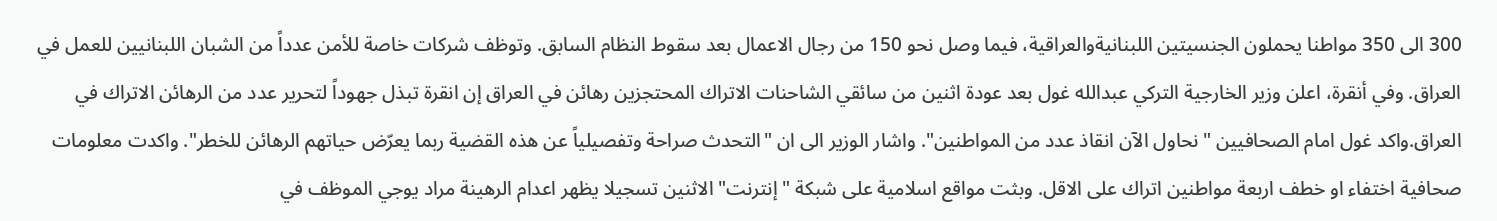300 الى 350 مواطنا يحملون الجنسيتين اللبنانيةوالعراقية، فيما وصل نحو 150 من رجال الاعمال بعد سقوط النظام السابق. وتوظف شركات خاصة للأمن عدداً من الشبان اللبنانيين للعمل في العراق. وفي أنقرة، اعلن وزير الخارجية التركي عبدالله غول بعد عودة اثنين من سائقي الشاحنات الاتراك المحتجزين رهائن في العراق إن انقرة تبذل جهوداً لتحرير عدد من الرهائن الاتراك في العراق.واكد غول امام الصحافيين "نحاول الآن انقاذ عدد من المواطنين". واشار الوزير الى ان "التحدث صراحة وتفصيلياً عن هذه القضية ربما يعرّض حياتهم الرهائن للخطر". واكدت معلومات صحافية اختفاء او خطف اربعة مواطنين اتراك على الاقل. وبثت مواقع اسلامية على شبكة "إنترنت" الاثنين تسجيلا يظهر اعدام الرهينة مراد يوجي الموظف في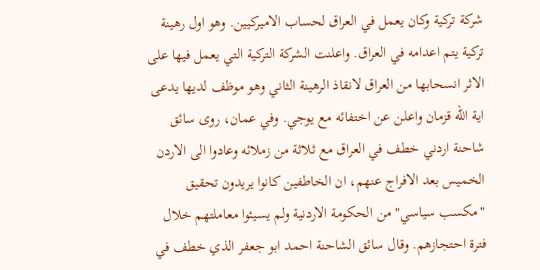شركة تركية وكان يعمل في العراق لحساب الاميركيين. وهو اول رهينة تركية يتم اعدامه في العراق. واعلنت الشركة التركية التي يعمل فيها على الاثر انسحابها من العراق لانقاذ الرهينة الثاني وهو موظف لديها يدعى اية الله قزمان واعلن عن اختفائه مع يوجي. وفي عمان، روى سائق شاحنة اردني خطف في العراق مع ثلاثة من زملائه وعادوا الى الاردن الخميس بعد الافراج عنهم، ان الخاطفين كانوا يريدون تحقيق "مكسب سياسي" من الحكومة الاردنية ولم يسيئوا معاملتهم خلال فترة احتجازهم. وقال سائق الشاحنة احمد ابو جعفر الذي خطف في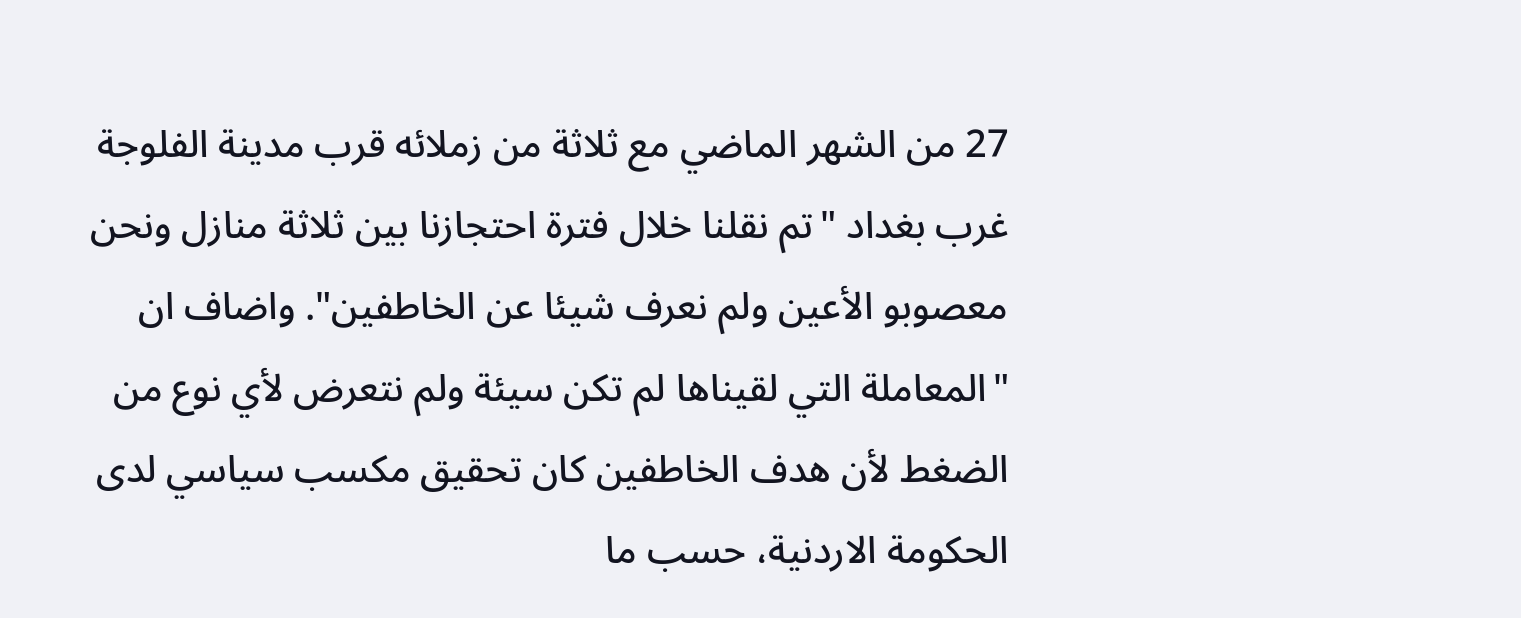27 من الشهر الماضي مع ثلاثة من زملائه قرب مدينة الفلوجة غرب بغداد "تم نقلنا خلال فترة احتجازنا بين ثلاثة منازل ونحن معصوبو الأعين ولم نعرف شيئا عن الخاطفين". واضاف ان "المعاملة التي لقيناها لم تكن سيئة ولم نتعرض لأي نوع من الضغط لأن هدف الخاطفين كان تحقيق مكسب سياسي لدى الحكومة الاردنية، حسب ما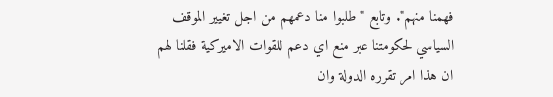فهمنا منهم". وتابع "طلبوا منا دعمهم من اجل تغيير الموقف السياسي لحكومتنا عبر منع اي دعم للقوات الاميركية فقلنا لهم ان هذا امر تقرره الدولة وان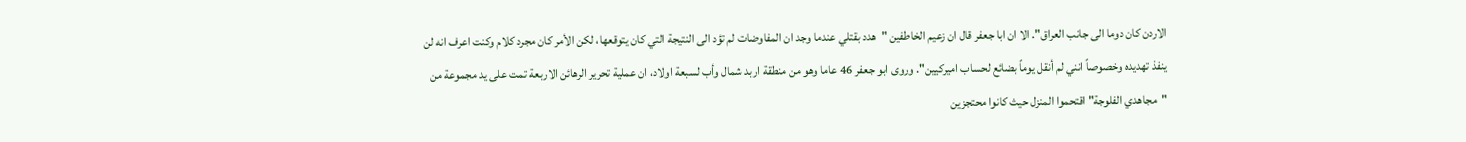الاردن كان دوما الى جانب العراق". الا ان ابا جعفر قال ان زعيم الخاطفين "هدد بقتلي عندما وجد ان المفاوضات لم تؤد الى النتيجة التي كان يتوقعها، لكن الأمر كان مجرد كلام وكنت اعرف انه لن ينفذ تهديده وخصوصاً انني لم أنقل يوماً بضائع لحساب اميركيين". وروى ابو جعفر 46 عاما وهو من منطقة اربد شمال وأب لسبعة اولاد، ان عملية تحرير الرهائن الاربعة تمت على يد مجموعة من "مجاهدي الفلوجة" اقتحموا المنزل حيث كانوا محتجزين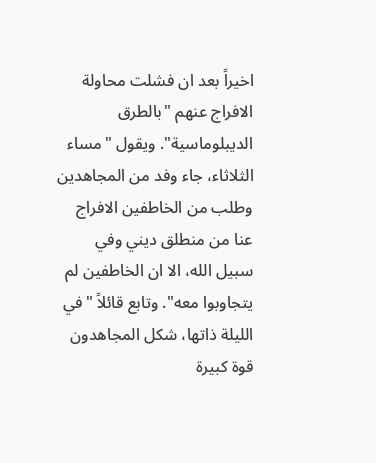اخيراً بعد ان فشلت محاولة الافراج عنهم "بالطرق الديبلوماسية". ويقول "مساء الثلاثاء، جاء وفد من المجاهدين وطلب من الخاطفين الافراج عنا من منطلق ديني وفي سبيل الله، الا ان الخاطفين لم يتجاوبوا معه". وتابع قائلاً "في الليلة ذاتها، شكل المجاهدون قوة كبيرة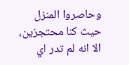وحاصروا المنزل حيث كنا محتجزين، الا انه لم تدر اي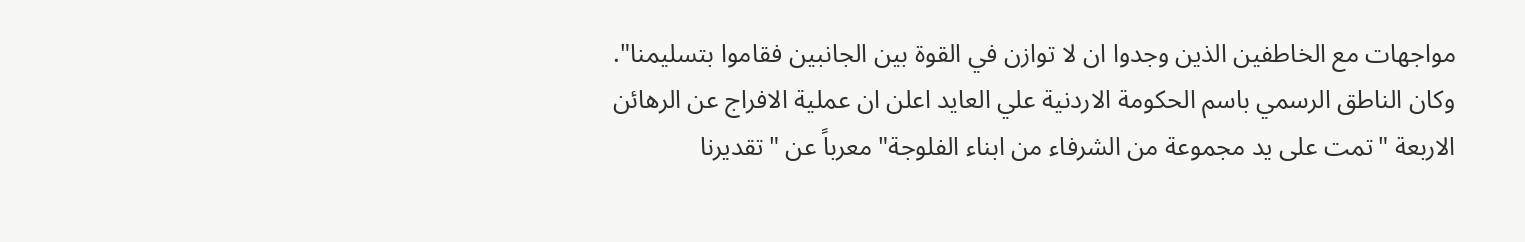مواجهات مع الخاطفين الذين وجدوا ان لا توازن في القوة بين الجانبين فقاموا بتسليمنا". وكان الناطق الرسمي باسم الحكومة الاردنية علي العايد اعلن ان عملية الافراج عن الرهائن الاربعة "تمت على يد مجموعة من الشرفاء من ابناء الفلوجة" معرباً عن "تقديرنا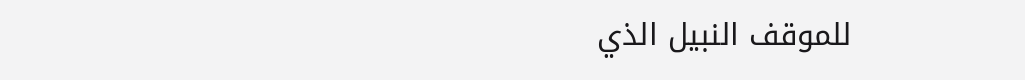للموقف النبيل الذي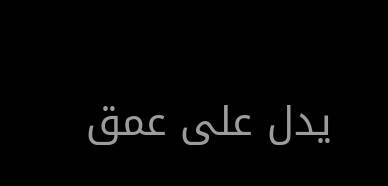يدل على عمق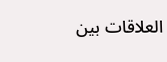العلاقات بين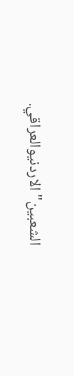الشعبين" الاردنيوالعراقي.